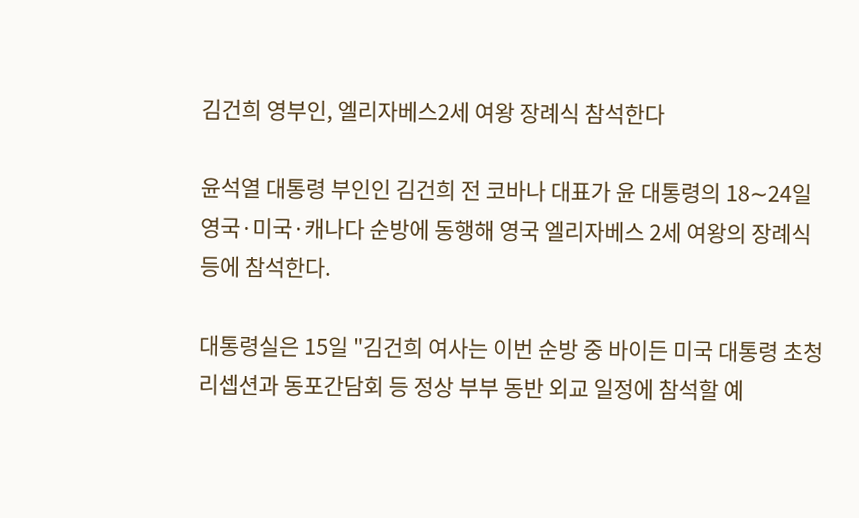김건희 영부인, 엘리자베스2세 여왕 장례식 참석한다

윤석열 대통령 부인인 김건희 전 코바나 대표가 윤 대통령의 18∼24일 영국·미국·캐나다 순방에 동행해 영국 엘리자베스 2세 여왕의 장례식 등에 참석한다.

대통령실은 15일 "김건희 여사는 이번 순방 중 바이든 미국 대통령 초청 리셉션과 동포간담회 등 정상 부부 동반 외교 일정에 참석할 예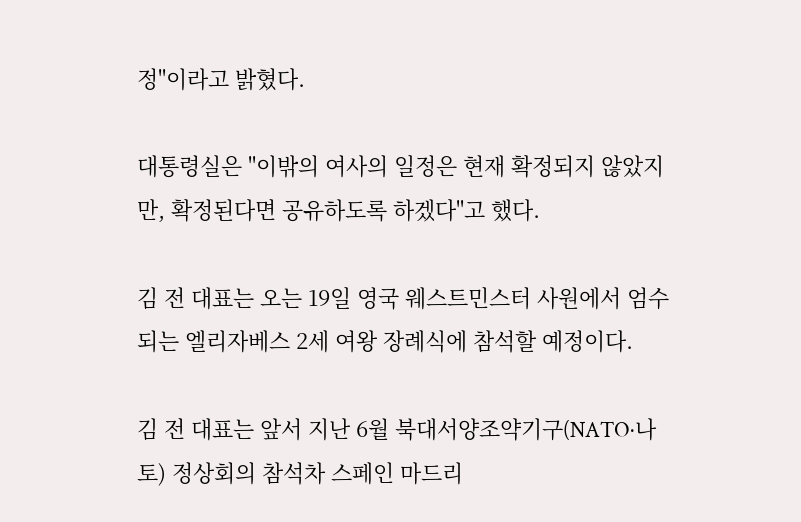정"이라고 밝혔다.

대통령실은 "이밖의 여사의 일정은 현재 확정되지 않았지만, 확정된다면 공유하도록 하겠다"고 했다.

김 전 대표는 오는 19일 영국 웨스트민스터 사원에서 엄수되는 엘리자베스 2세 여왕 장례식에 참석할 예정이다.

김 전 대표는 앞서 지난 6월 북대서양조약기구(NATO·나토) 정상회의 참석차 스페인 마드리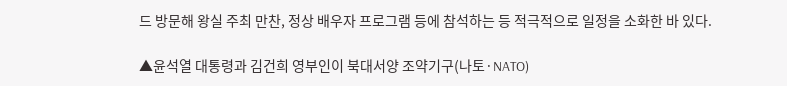드 방문해 왕실 주최 만찬, 정상 배우자 프로그램 등에 참석하는 등 적극적으로 일정을 소화한 바 있다.

▲윤석열 대통령과 김건희 영부인이 북대서양 조약기구(나토·NATO)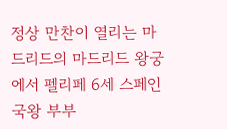정상 만찬이 열리는 마드리드의 마드리드 왕궁에서 펠리페 6세 스페인 국왕 부부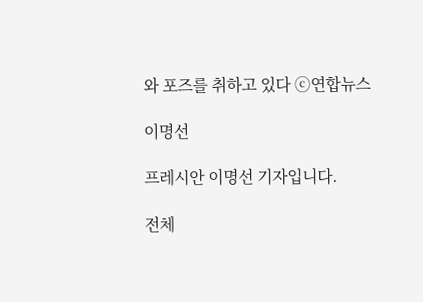와 포즈를 취하고 있다 ⓒ연합뉴스

이명선

프레시안 이명선 기자입니다.

전체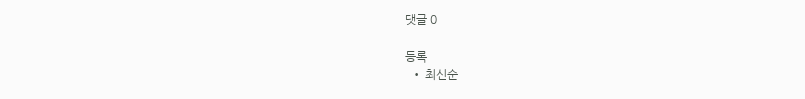댓글 0

등록
  • 최신순